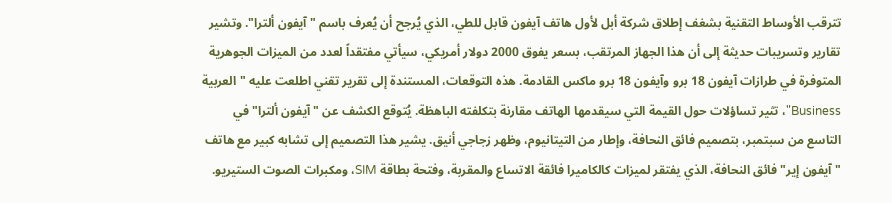تترقب الأوساط التقنية بشغف إطلاق شركة أبل لأول هاتف آيفون قابل للطي، الذي يُرجح أن يُعرف باسم "آيفون ألترا". وتشير تقارير وتسريبات حديثة إلى أن هذا الجهاز المرتقب، بسعر يفوق 2000 دولار أمريكي، سيأتي مفتقداً لعدد من الميزات الجوهرية المتوفرة في طرازات آيفون 18 برو وآيفون 18 برو ماكس القادمة. هذه التوقعات، المستندة إلى تقرير تقني اطلعت عليه "العربية Business"، تثير تساؤلات حول القيمة التي سيقدمها الهاتف مقارنة بتكلفته الباهظة. يُتوقع الكشف عن "آيفون ألترا" في التاسع من سبتمبر، بتصميم فائق النحافة، وإطار من التيتانيوم، وظهر زجاجي أنيق. يشير هذا التصميم إلى تشابه كبير مع هاتف "آيفون إير" فائق النحافة، الذي يفتقر لميزات كالكاميرا فائقة الاتساع والمقربة، وفتحة بطاقة SIM، ومكبرات الصوت الستيريو.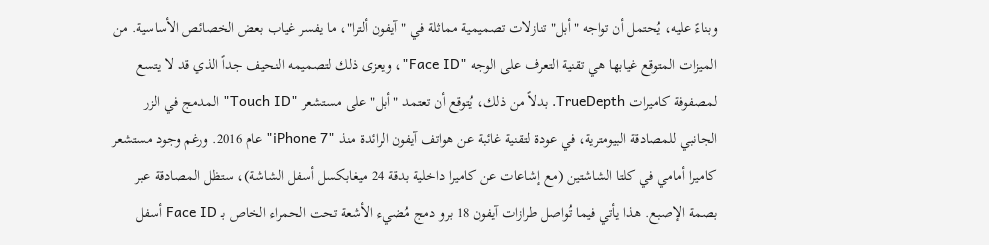وبناءً عليه، يُحتمل أن تواجه "أبل" تنازلات تصميمية مماثلة في "آيفون ألترا"، ما يفسر غياب بعض الخصائص الأساسية. من الميزات المتوقع غيابها هي تقنية التعرف على الوجه "Face ID"، ويعزى ذلك لتصميمه النحيف جداً الذي قد لا يتسع لمصفوفة كاميرات TrueDepth. بدلاً من ذلك، يُتوقع أن تعتمد "أبل" على مستشعر "Touch ID" المدمج في الزر الجانبي للمصادقة البيومترية، في عودة لتقنية غائبة عن هواتف آيفون الرائدة منذ "iPhone 7" عام 2016. ورغم وجود مستشعر كاميرا أمامي في كلتا الشاشتين (مع إشاعات عن كاميرا داخلية بدقة 24 ميغابكسل أسفل الشاشة)، ستظل المصادقة عبر بصمة الإصبع. هذا يأتي فيما تُواصل طرازات آيفون 18 برو دمج مُضيء الأشعة تحت الحمراء الخاص بـ Face ID أسفل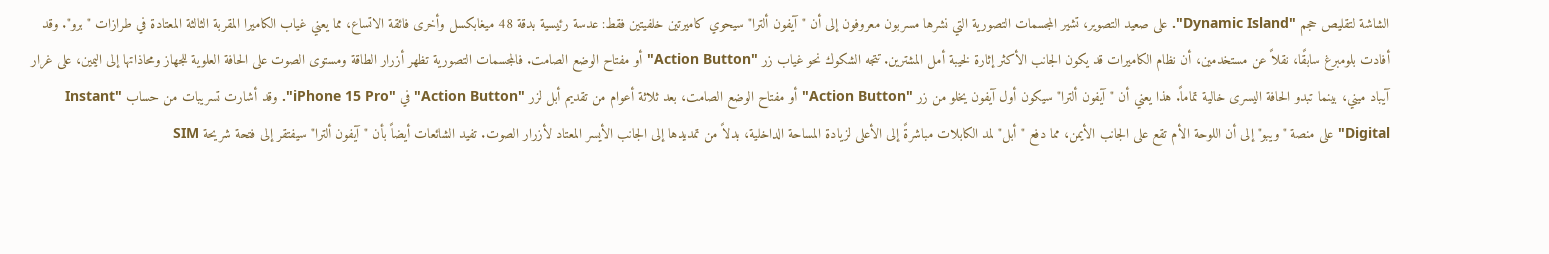الشاشة لتقليص حجم "Dynamic Island". على صعيد التصوير، تشير المجسمات التصورية التي نشرها مسربون معروفون إلى أن "آيفون ألترا" سيحوي كاميرتين خلفيتين فقط: عدسة رئيسية بدقة 48 ميغابكسل وأخرى فائقة الاتساع، مما يعني غياب الكاميرا المقربة الثالثة المعتادة في طرازات "برو". وقد أفادت بلومبرغ سابقًا، نقلاً عن مستخدمين، أن نظام الكاميرات قد يكون الجانب الأكثر إثارة لخيبة أمل المشترين. تتجه الشكوك نحو غياب زر "Action Button" أو مفتاح الوضع الصامت. فالمجسمات التصورية تظهر أزرار الطاقة ومستوى الصوت على الحافة العلوية للجهاز ومحاذاتها إلى اليمين، على غرار آيباد ميني، بينما تبدو الحافة اليسرى خالية تماماً. هذا يعني أن "آيفون ألترا" سيكون أول آيفون يخلو من زر "Action Button" أو مفتاح الوضع الصامت، بعد ثلاثة أعوام من تقديم أبل لزر "Action Button" في "iPhone 15 Pro". وقد أشارت تسريبات من حساب "Instant Digital" على منصة "ويبو" إلى أن اللوحة الأم تقع على الجانب الأيمن، مما دفع "أبل" لمد الكابلات مباشرةً إلى الأعلى لزيادة المساحة الداخلية، بدلاً من تمديدها إلى الجانب الأيسر المعتاد لأزرار الصوت. تفيد الشائعات أيضاً بأن "آيفون ألترا" سيفتقر إلى فتحة شريحة SIM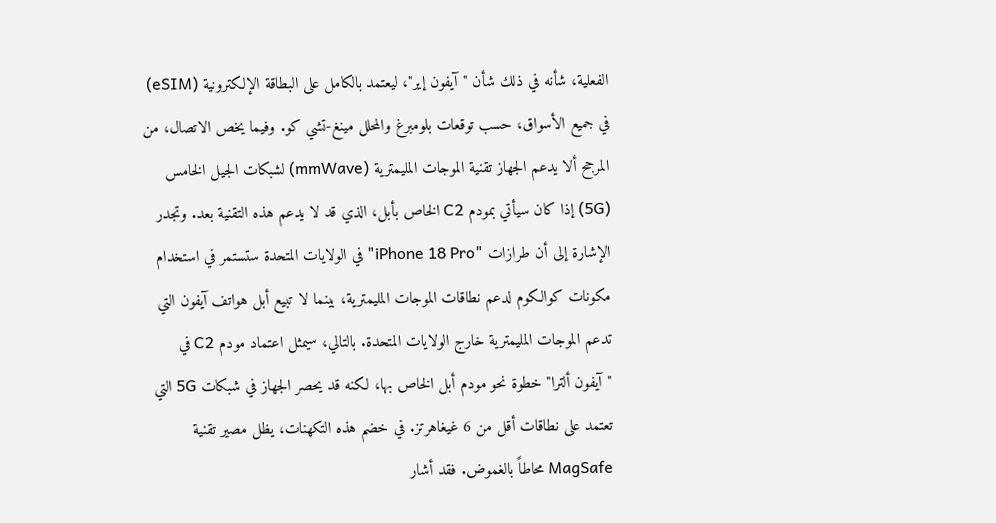الفعلية، شأنه في ذلك شأن "آيفون إير"، ليعتمد بالكامل على البطاقة الإلكترونية (eSIM) في جميع الأسواق، حسب توقعات بلومبرغ والمحلل مينغ-تشي كو. وفيما يخص الاتصال، من المرجح ألا يدعم الجهاز تقنية الموجات المليمترية (mmWave) لشبكات الجيل الخامس (5G) إذا كان سيأتي بمودم C2 الخاص بأبل، الذي قد لا يدعم هذه التقنية بعد. وتجدر الإشارة إلى أن طرازات "iPhone 18 Pro" في الولايات المتحدة ستستمر في استخدام مكونات كوالكوم لدعم نطاقات الموجات المليمترية، بينما لا تبيع أبل هواتف آيفون التي تدعم الموجات المليمترية خارج الولايات المتحدة. بالتالي، سيمثل اعتماد مودم C2 في "آيفون ألترا" خطوة نحو مودم أبل الخاص بها، لكنه قد يحصر الجهاز في شبكات 5G التي تعتمد على نطاقات أقل من 6 غيغاهرتز. في خضم هذه التكهنات، يظل مصير تقنية MagSafe محاطاً بالغموض. فقد أشار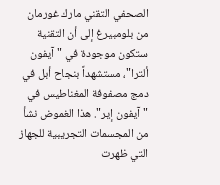الصحفي التقني مارك غورمان من بلومبيرغ إلى أن التقنية ستكون موجودة في "آيفون ألترا"، مستشهداً بنجاح أبل في دمج مصفوفة المغناطيس في "آيفون إير". هذا الغموض نشأ من المجسمات التجريبية للجهاز التي ظهرت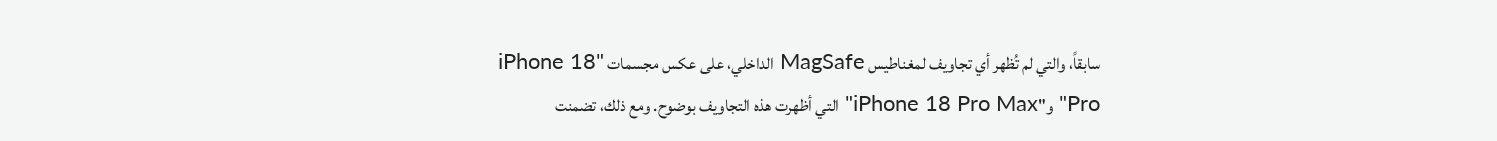سابقاً، والتي لم تُظهر أي تجاويف لمغناطيس MagSafe الداخلي، على عكس مجسمات "iPhone 18 Pro" و"iPhone 18 Pro Max" التي أظهرت هذه التجاويف بوضوح. ومع ذلك، تضمنت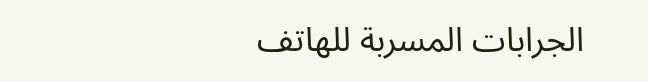الجرابات المسربة للهاتف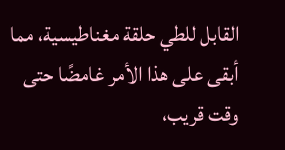القابل للطي حلقة مغناطيسية، مما أبقى على هذا الأمر غامضًا حتى وقت قريب،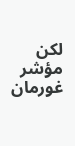لكن مؤشر غورمان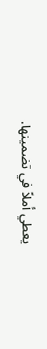يعطي أملاً في تضمينها.